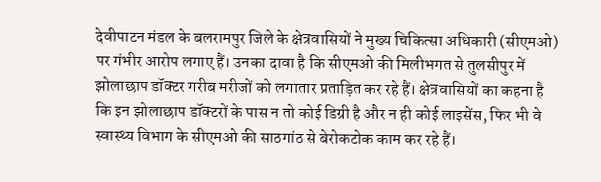देवीपाटन मंडल के बलरामपुर जिले के क्षेत्रवासियों ने मुख्य चिकित्सा अधिकारी (सीएमओ) पर गंभीर आरोप लगाए हैं। उनका दावा है कि सीएमओ की मिलीभगत से तुलसीपुर में झोलाछाप डॉक्टर गरीब मरीजों को लगातार प्रताड़ित कर रहे हैं। क्षेत्रवासियों का कहना है कि इन झोलाछाप डॉक्टरों के पास न तो कोई डिग्री है और न ही कोई लाइसेंस, फिर भी वे स्वास्थ्य विभाग के सीएमओ की साठगांठ से बेरोकटोक काम कर रहे हैं।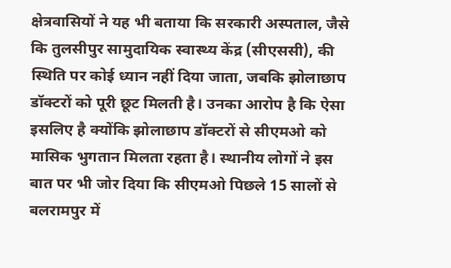क्षेत्रवासियों ने यह भी बताया कि सरकारी अस्पताल, जैसे कि तुलसीपुर सामुदायिक स्वास्थ्य केंद्र (सीएससी), की स्थिति पर कोई ध्यान नहीं दिया जाता, जबकि झोलाछाप डॉक्टरों को पूरी छूट मिलती है। उनका आरोप है कि ऐसा इसलिए है क्योंकि झोलाछाप डॉक्टरों से सीएमओ को मासिक भुगतान मिलता रहता है। स्थानीय लोगों ने इस बात पर भी जोर दिया कि सीएमओ पिछले 15 सालों से बलरामपुर में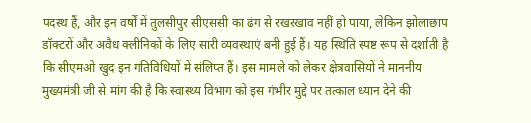पदस्थ हैं, और इन वर्षों में तुलसीपुर सीएससी का ढंग से रखरखाव नहीं हो पाया, लेकिन झोलाछाप डॉक्टरों और अवैध क्लीनिकों के लिए सारी व्यवस्थाएं बनी हुई हैं। यह स्थिति स्पष्ट रूप से दर्शाती है कि सीएमओ खुद इन गतिविधियों में संलिप्त हैं। इस मामले को लेकर क्षेत्रवासियों ने माननीय मुख्यमंत्री जी से मांग की है कि स्वास्थ्य विभाग को इस गंभीर मुद्दे पर तत्काल ध्यान देने की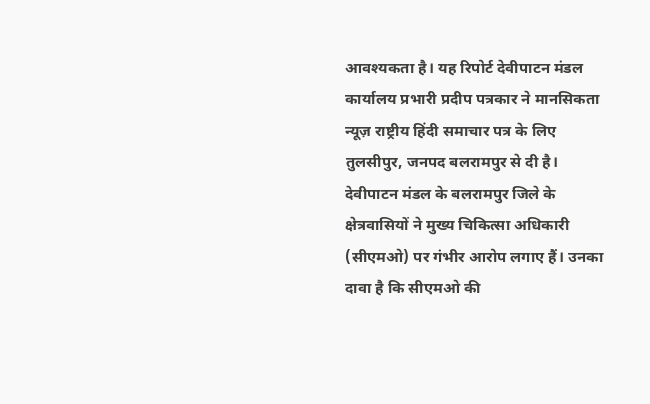आवश्यकता है। यह रिपोर्ट देवीपाटन मंडल कार्यालय प्रभारी प्रदीप पत्रकार ने मानसिकता न्यूज़ राष्ट्रीय हिंदी समाचार पत्र के लिए तुलसीपुर, जनपद बलरामपुर से दी है।
देवीपाटन मंडल के बलरामपुर जिले के क्षेत्रवासियों ने मुख्य चिकित्सा अधिकारी (सीएमओ) पर गंभीर आरोप लगाए हैं। उनका दावा है कि सीएमओ की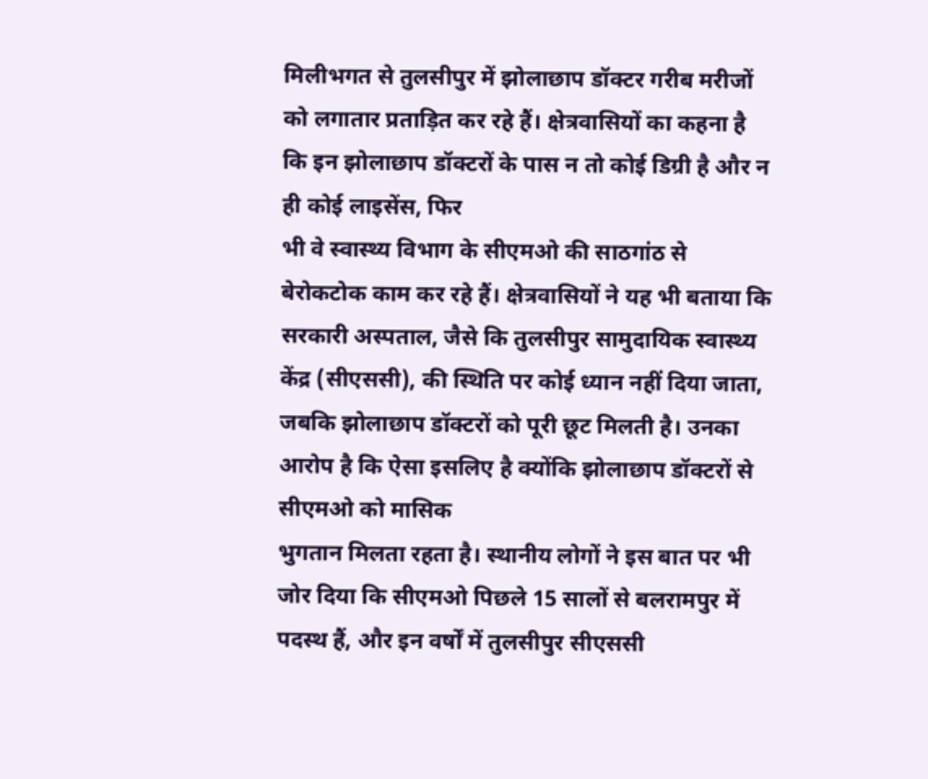मिलीभगत से तुलसीपुर में झोलाछाप डॉक्टर गरीब मरीजों को लगातार प्रताड़ित कर रहे हैं। क्षेत्रवासियों का कहना है कि इन झोलाछाप डॉक्टरों के पास न तो कोई डिग्री है और न ही कोई लाइसेंस, फिर
भी वे स्वास्थ्य विभाग के सीएमओ की साठगांठ से बेरोकटोक काम कर रहे हैं। क्षेत्रवासियों ने यह भी बताया कि सरकारी अस्पताल, जैसे कि तुलसीपुर सामुदायिक स्वास्थ्य केंद्र (सीएससी), की स्थिति पर कोई ध्यान नहीं दिया जाता, जबकि झोलाछाप डॉक्टरों को पूरी छूट मिलती है। उनका आरोप है कि ऐसा इसलिए है क्योंकि झोलाछाप डॉक्टरों से सीएमओ को मासिक
भुगतान मिलता रहता है। स्थानीय लोगों ने इस बात पर भी जोर दिया कि सीएमओ पिछले 15 सालों से बलरामपुर में पदस्थ हैं, और इन वर्षों में तुलसीपुर सीएससी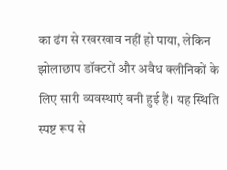का ढंग से रखरखाव नहीं हो पाया, लेकिन झोलाछाप डॉक्टरों और अवैध क्लीनिकों के लिए सारी व्यवस्थाएं बनी हुई हैं। यह स्थिति स्पष्ट रूप से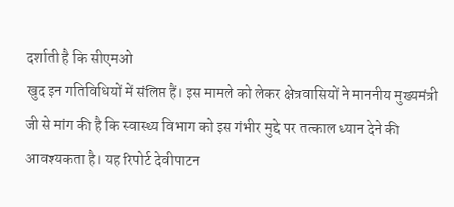दर्शाती है कि सीएमओ
खुद इन गतिविधियों में संलिप्त हैं। इस मामले को लेकर क्षेत्रवासियों ने माननीय मुख्यमंत्री जी से मांग की है कि स्वास्थ्य विभाग को इस गंभीर मुद्दे पर तत्काल ध्यान देने की आवश्यकता है। यह रिपोर्ट देवीपाटन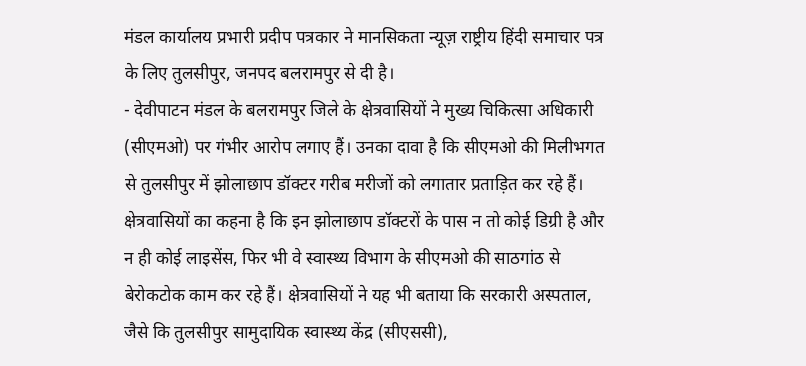मंडल कार्यालय प्रभारी प्रदीप पत्रकार ने मानसिकता न्यूज़ राष्ट्रीय हिंदी समाचार पत्र के लिए तुलसीपुर, जनपद बलरामपुर से दी है।
- देवीपाटन मंडल के बलरामपुर जिले के क्षेत्रवासियों ने मुख्य चिकित्सा अधिकारी (सीएमओ) पर गंभीर आरोप लगाए हैं। उनका दावा है कि सीएमओ की मिलीभगत से तुलसीपुर में झोलाछाप डॉक्टर गरीब मरीजों को लगातार प्रताड़ित कर रहे हैं। क्षेत्रवासियों का कहना है कि इन झोलाछाप डॉक्टरों के पास न तो कोई डिग्री है और न ही कोई लाइसेंस, फिर भी वे स्वास्थ्य विभाग के सीएमओ की साठगांठ से बेरोकटोक काम कर रहे हैं। क्षेत्रवासियों ने यह भी बताया कि सरकारी अस्पताल, जैसे कि तुलसीपुर सामुदायिक स्वास्थ्य केंद्र (सीएससी),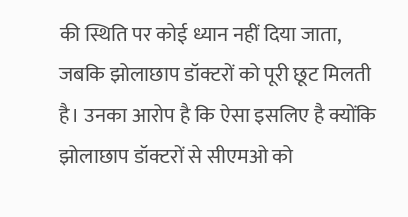की स्थिति पर कोई ध्यान नहीं दिया जाता, जबकि झोलाछाप डॉक्टरों को पूरी छूट मिलती है। उनका आरोप है कि ऐसा इसलिए है क्योंकि झोलाछाप डॉक्टरों से सीएमओ को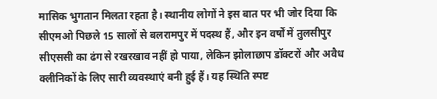मासिक भुगतान मिलता रहता है। स्थानीय लोगों ने इस बात पर भी जोर दिया कि सीएमओ पिछले 15 सालों से बलरामपुर में पदस्थ हैं, और इन वर्षों में तुलसीपुर सीएससी का ढंग से रखरखाव नहीं हो पाया, लेकिन झोलाछाप डॉक्टरों और अवैध क्लीनिकों के लिए सारी व्यवस्थाएं बनी हुई हैं। यह स्थिति स्पष्ट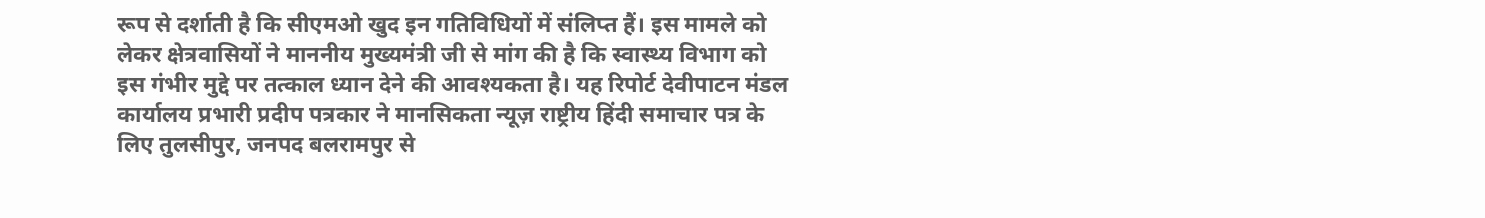रूप से दर्शाती है कि सीएमओ खुद इन गतिविधियों में संलिप्त हैं। इस मामले को लेकर क्षेत्रवासियों ने माननीय मुख्यमंत्री जी से मांग की है कि स्वास्थ्य विभाग को इस गंभीर मुद्दे पर तत्काल ध्यान देने की आवश्यकता है। यह रिपोर्ट देवीपाटन मंडल कार्यालय प्रभारी प्रदीप पत्रकार ने मानसिकता न्यूज़ राष्ट्रीय हिंदी समाचार पत्र के लिए तुलसीपुर, जनपद बलरामपुर से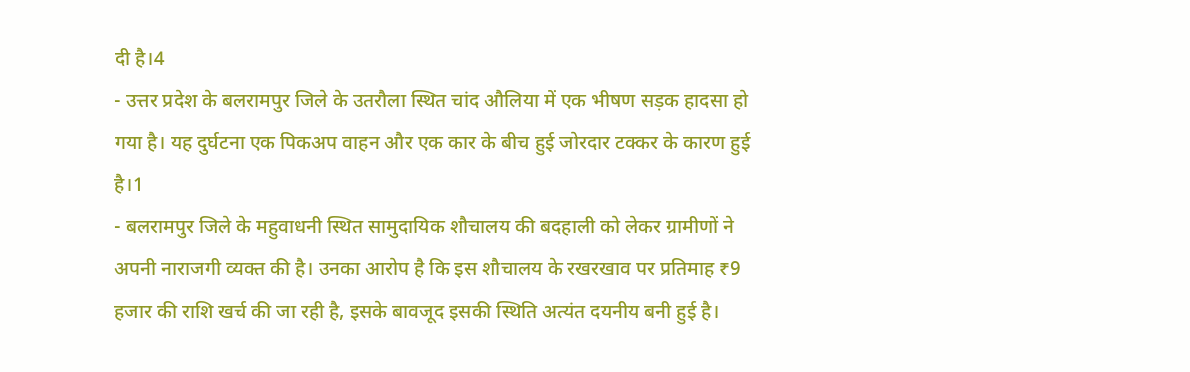दी है।4
- उत्तर प्रदेश के बलरामपुर जिले के उतरौला स्थित चांद औलिया में एक भीषण सड़क हादसा हो गया है। यह दुर्घटना एक पिकअप वाहन और एक कार के बीच हुई जोरदार टक्कर के कारण हुई है।1
- बलरामपुर जिले के महुवाधनी स्थित सामुदायिक शौचालय की बदहाली को लेकर ग्रामीणों ने अपनी नाराजगी व्यक्त की है। उनका आरोप है कि इस शौचालय के रखरखाव पर प्रतिमाह ₹9 हजार की राशि खर्च की जा रही है, इसके बावजूद इसकी स्थिति अत्यंत दयनीय बनी हुई है।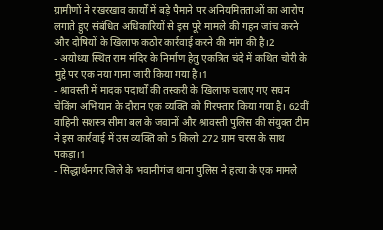ग्रामीणों ने रखरखाव कार्यों में बड़े पैमाने पर अनियमितताओं का आरोप लगाते हुए संबंधित अधिकारियों से इस पूरे मामले की गहन जांच करने और दोषियों के खिलाफ कठोर कार्रवाई करने की मांग की है।2
- अयोध्या स्थित राम मंदिर के निर्माण हेतु एकत्रित चंदे में कथित चोरी के मुद्दे पर एक नया गाना जारी किया गया है।1
- श्रावस्ती में मादक पदार्थों की तस्करी के खिलाफ चलाए गए सघन चेकिंग अभियान के दौरान एक व्यक्ति को गिरफ्तार किया गया है। 62वीं वाहिनी सशस्त्र सीमा बल के जवानों और श्रावस्ती पुलिस की संयुक्त टीम ने इस कार्रवाई में उस व्यक्ति को 5 किलो 272 ग्राम चरस के साथ पकड़ा।1
- सिद्धार्थनगर जिले के भवानीगंज थाना पुलिस ने हत्या के एक मामले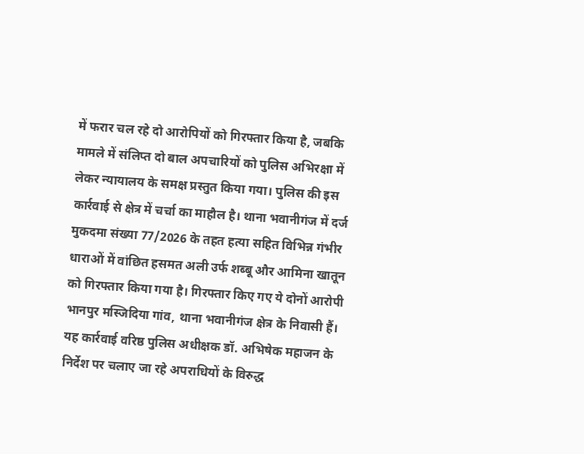में फरार चल रहे दो आरोपियों को गिरफ्तार किया है, जबकि मामले में संलिप्त दो बाल अपचारियों को पुलिस अभिरक्षा में लेकर न्यायालय के समक्ष प्रस्तुत किया गया। पुलिस की इस कार्रवाई से क्षेत्र में चर्चा का माहौल है। थाना भवानीगंज में दर्ज मुकदमा संख्या 77/2026 के तहत हत्या सहित विभिन्न गंभीर धाराओं में वांछित हसमत अली उर्फ शब्बू और आमिना खातून को गिरफ्तार किया गया है। गिरफ्तार किए गए ये दोनों आरोपी भानपुर मस्जिदिया गांव, थाना भवानीगंज क्षेत्र के निवासी हैं। यह कार्रवाई वरिष्ठ पुलिस अधीक्षक डॉ. अभिषेक महाजन के निर्देश पर चलाए जा रहे अपराधियों के विरुद्ध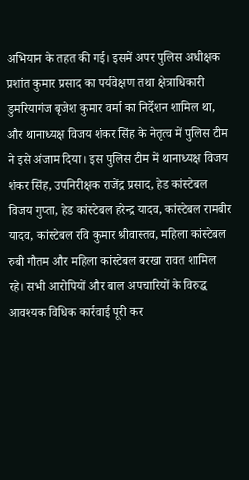अभियान के तहत की गई। इसमें अपर पुलिस अधीक्षक प्रशांत कुमार प्रसाद का पर्यवेक्षण तथा क्षेत्राधिकारी डुमरियागंज बृजेश कुमार वर्मा का निर्देशन शामिल था, और थानाध्यक्ष विजय शंकर सिंह के नेतृत्व में पुलिस टीम ने इसे अंजाम दिया। इस पुलिस टीम में थानाध्यक्ष विजय शंकर सिंह, उपनिरीक्षक राजेंद्र प्रसाद, हेड कांस्टेबल विजय गुप्ता, हेड कांस्टेबल हरेन्द्र यादव, कांस्टेबल रामबीर यादव, कांस्टेबल रवि कुमार श्रीवास्तव, महिला कांस्टेबल रुबी गौतम और महिला कांस्टेबल बरखा रावत शामिल रहे। सभी आरोपियों और बाल अपचारियों के विरुद्ध आवश्यक विधिक कार्रवाई पूरी कर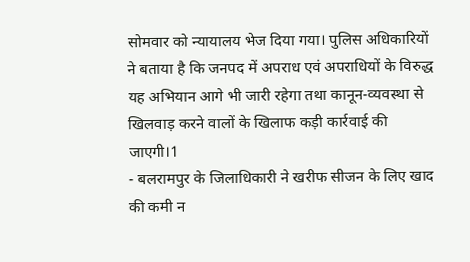सोमवार को न्यायालय भेज दिया गया। पुलिस अधिकारियों ने बताया है कि जनपद में अपराध एवं अपराधियों के विरुद्ध यह अभियान आगे भी जारी रहेगा तथा कानून-व्यवस्था से खिलवाड़ करने वालों के खिलाफ कड़ी कार्रवाई की जाएगी।1
- बलरामपुर के जिलाधिकारी ने खरीफ सीजन के लिए खाद की कमी न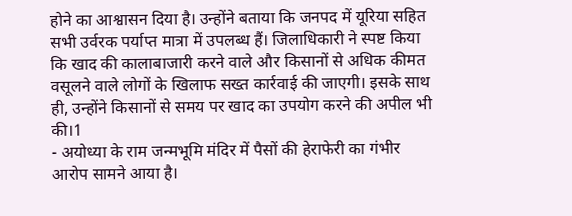होने का आश्वासन दिया है। उन्होंने बताया कि जनपद में यूरिया सहित सभी उर्वरक पर्याप्त मात्रा में उपलब्ध हैं। जिलाधिकारी ने स्पष्ट किया कि खाद की कालाबाजारी करने वाले और किसानों से अधिक कीमत वसूलने वाले लोगों के खिलाफ सख्त कार्रवाई की जाएगी। इसके साथ ही, उन्होंने किसानों से समय पर खाद का उपयोग करने की अपील भी की।1
- अयोध्या के राम जन्मभूमि मंदिर में पैसों की हेराफेरी का गंभीर आरोप सामने आया है।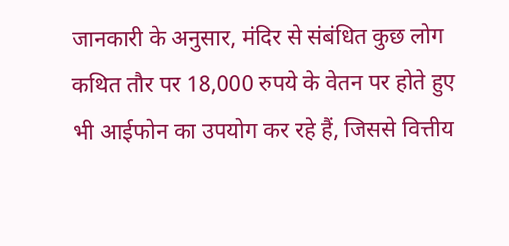जानकारी के अनुसार, मंदिर से संबंधित कुछ लोग कथित तौर पर 18,000 रुपये के वेतन पर होते हुए भी आईफोन का उपयोग कर रहे हैं, जिससे वित्तीय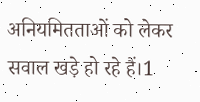अनियमितताओं को लेकर सवाल खड़े हो रहे हैं।1